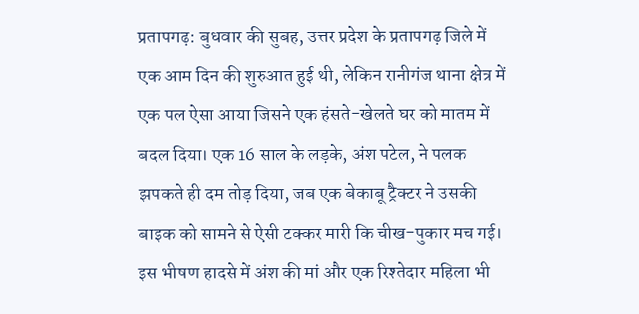प्रतापगढ़: बुधवार की सुबह, उत्तर प्रदेश के प्रतापगढ़ जिले में एक आम दिन की शुरुआत हुई थी, लेकिन रानीगंज थाना क्षेत्र में एक पल ऐसा आया जिसने एक हंसते-खेलते घर को मातम में बदल दिया। एक 16 साल के लड़के, अंश पटेल, ने पलक झपकते ही दम तोड़ दिया, जब एक बेकाबू ट्रैक्टर ने उसकी बाइक को सामने से ऐसी टक्कर मारी कि चीख-पुकार मच गई। इस भीषण हादसे में अंश की मां और एक रिश्तेदार महिला भी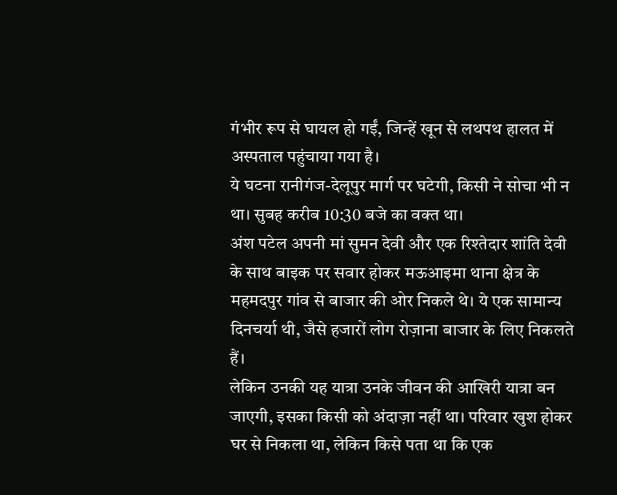गंभीर रूप से घायल हो गईं, जिन्हें खून से लथपथ हालत में अस्पताल पहुंचाया गया है।
ये घटना रानीगंज-देलूपुर मार्ग पर घटेगी, किसी ने सोचा भी न था। सुबह करीब 10:30 बजे का वक्त था।
अंश पटेल अपनी मां सुमन देवी और एक रिश्तेदार शांति देवी के साथ बाइक पर सवार होकर मऊआइमा थाना क्षेत्र के महमदपुर गांव से बाजार की ओर निकले थे। ये एक सामान्य दिनचर्या थी, जैसे हजारों लोग रोज़ाना बाजार के लिए निकलते हैं।
लेकिन उनकी यह यात्रा उनके जीवन की आखिरी यात्रा बन जाएगी, इसका किसी को अंदाज़ा नहीं था। परिवार खुश होकर घर से निकला था, लेकिन किसे पता था कि एक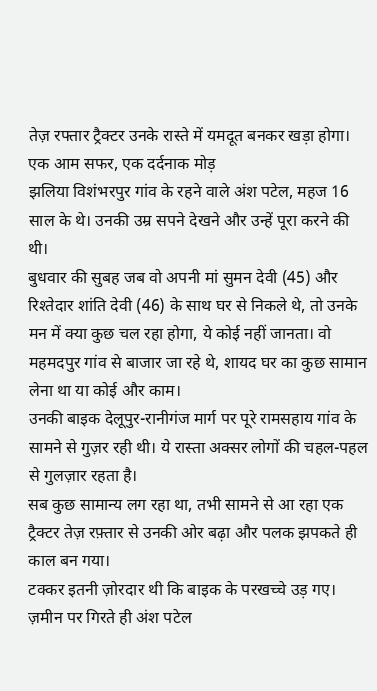तेज़ रफ्तार ट्रैक्टर उनके रास्ते में यमदूत बनकर खड़ा होगा।
एक आम सफर, एक दर्दनाक मोड़
झलिया विशंभरपुर गांव के रहने वाले अंश पटेल, महज 16 साल के थे। उनकी उम्र सपने देखने और उन्हें पूरा करने की थी।
बुधवार की सुबह जब वो अपनी मां सुमन देवी (45) और रिश्तेदार शांति देवी (46) के साथ घर से निकले थे, तो उनके मन में क्या कुछ चल रहा होगा, ये कोई नहीं जानता। वो महमदपुर गांव से बाजार जा रहे थे, शायद घर का कुछ सामान लेना था या कोई और काम।
उनकी बाइक देलूपुर-रानीगंज मार्ग पर पूरे रामसहाय गांव के सामने से गुज़र रही थी। ये रास्ता अक्सर लोगों की चहल-पहल से गुलज़ार रहता है।
सब कुछ सामान्य लग रहा था, तभी सामने से आ रहा एक ट्रैक्टर तेज़ रफ़्तार से उनकी ओर बढ़ा और पलक झपकते ही काल बन गया।
टक्कर इतनी ज़ोरदार थी कि बाइक के परखच्चे उड़ गए। ज़मीन पर गिरते ही अंश पटेल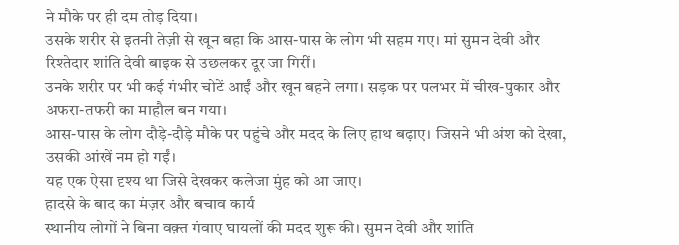ने मौके पर ही दम तोड़ दिया।
उसके शरीर से इतनी तेज़ी से खून बहा कि आस-पास के लोग भी सहम गए। मां सुमन देवी और रिश्तेदार शांति देवी बाइक से उछलकर दूर जा गिरीं।
उनके शरीर पर भी कई गंभीर चोटें आईं और खून बहने लगा। सड़क पर पलभर में चीख-पुकार और अफरा-तफरी का माहौल बन गया।
आस-पास के लोग दौड़े-दौड़े मौके पर पहुंचे और मदद के लिए हाथ बढ़ाए। जिसने भी अंश को देखा, उसकी आंखें नम हो गईं।
यह एक ऐसा दृश्य था जिसे देखकर कलेजा मुंह को आ जाए।
हादसे के बाद का मंज़र और बचाव कार्य
स्थानीय लोगों ने बिना वक़्त गंवाए घायलों की मदद शुरू की। सुमन देवी और शांति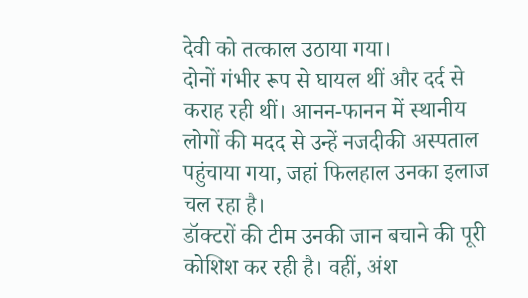देवी को तत्काल उठाया गया।
दोनों गंभीर रूप से घायल थीं और दर्द से कराह रही थीं। आनन-फानन में स्थानीय लोगों की मदद से उन्हें नजदीकी अस्पताल पहुंचाया गया, जहां फिलहाल उनका इलाज चल रहा है।
डॉक्टरों की टीम उनकी जान बचाने की पूरी कोशिश कर रही है। वहीं, अंश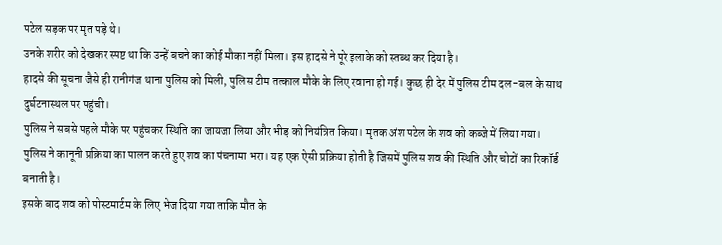पटेल सड़क पर मृत पड़े थे।
उनके शरीर को देखकर स्पष्ट था कि उन्हें बचने का कोई मौका नहीं मिला। इस हादसे ने पूरे इलाके को स्तब्ध कर दिया है।
हादसे की सूचना जैसे ही रानीगंज थाना पुलिस को मिली, पुलिस टीम तत्काल मौके के लिए रवाना हो गई। कुछ ही देर में पुलिस टीम दल-बल के साथ दुर्घटनास्थल पर पहुंची।
पुलिस ने सबसे पहले मौके पर पहुंचकर स्थिति का जायजा लिया और भीड़ को नियंत्रित किया। मृतक अंश पटेल के शव को कब्जे में लिया गया।
पुलिस ने कानूनी प्रक्रिया का पालन करते हुए शव का पंचनामा भरा। यह एक ऐसी प्रक्रिया होती है जिसमें पुलिस शव की स्थिति और चोटों का रिकॉर्ड बनाती है।
इसके बाद शव को पोस्टमार्टम के लिए भेज दिया गया ताकि मौत के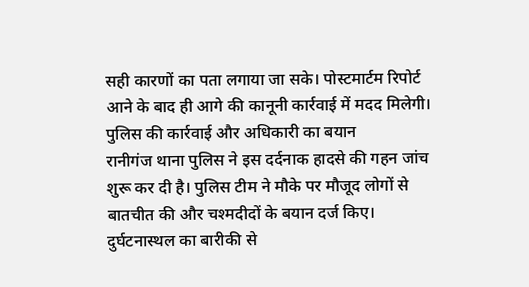सही कारणों का पता लगाया जा सके। पोस्टमार्टम रिपोर्ट आने के बाद ही आगे की कानूनी कार्रवाई में मदद मिलेगी।
पुलिस की कार्रवाई और अधिकारी का बयान
रानीगंज थाना पुलिस ने इस दर्दनाक हादसे की गहन जांच शुरू कर दी है। पुलिस टीम ने मौके पर मौजूद लोगों से बातचीत की और चश्मदीदों के बयान दर्ज किए।
दुर्घटनास्थल का बारीकी से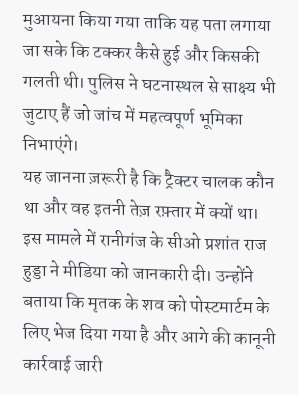मुआयना किया गया ताकि यह पता लगाया जा सके कि टक्कर कैसे हुई और किसकी गलती थी। पुलिस ने घटनास्थल से साक्ष्य भी जुटाए हैं जो जांच में महत्वपूर्ण भूमिका निभाएंगे।
यह जानना ज़रूरी है कि ट्रैक्टर चालक कौन था और वह इतनी तेज़ रफ़्तार में क्यों था।
इस मामले में रानीगंज के सीओ प्रशांत राज हुड्डा ने मीडिया को जानकारी दी। उन्होंने बताया कि मृतक के शव को पोस्टमार्टम के लिए भेज दिया गया है और आगे की कानूनी कार्रवाई जारी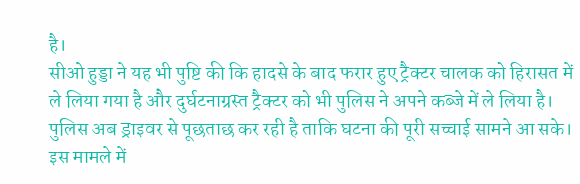है।
सीओ हुड्डा ने यह भी पुष्टि की कि हादसे के बाद फरार हुए ट्रैक्टर चालक को हिरासत में ले लिया गया है और दुर्घटनाग्रस्त ट्रैक्टर को भी पुलिस ने अपने कब्जे में ले लिया है। पुलिस अब ड्राइवर से पूछताछ कर रही है ताकि घटना की पूरी सच्चाई सामने आ सके।
इस मामले में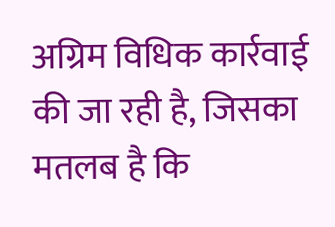अग्रिम विधिक कार्रवाई की जा रही है, जिसका मतलब है कि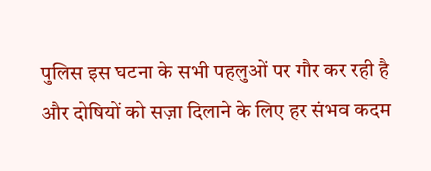पुलिस इस घटना के सभी पहलुओं पर गौर कर रही है और दोषियों को सज़ा दिलाने के लिए हर संभव कदम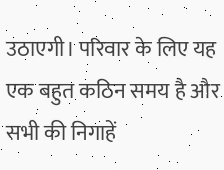उठाएगी। परिवार के लिए यह एक बहुत कठिन समय है और सभी की निगाहें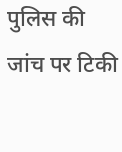पुलिस की जांच पर टिकी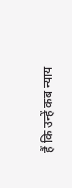हैं कि उन्हें कब न्याय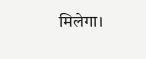मिलेगा।